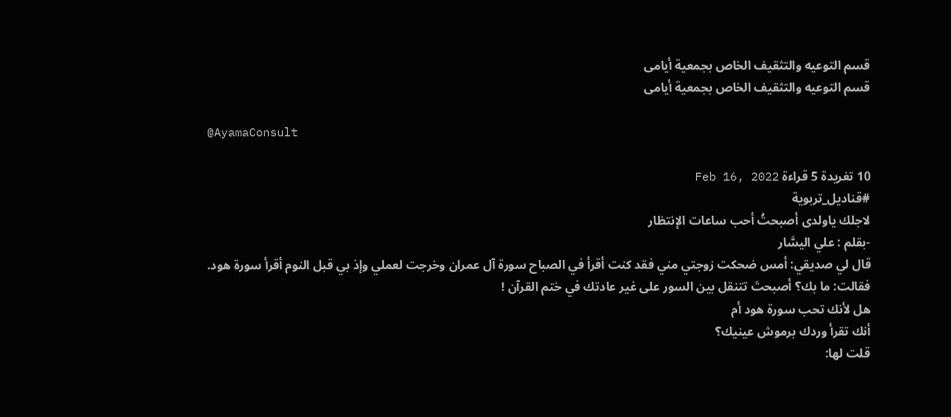قسم التوعيه والتثقيف الخاص بجمعية أيامى
قسم التوعيه والتثقيف الخاص بجمعية أيامى

@AyamaConsult

10 تغريدة 5 قراءة Feb 16, 2022
#قناديل_تربوية
لاجلك ياولدى أصبحتُ أحب ساعات الإنتظار
-بقلم : علي اليسَّار
قال لي صديقي: أمس ضحكت زوجتي مني فقد كنت أقرأ في الصباح سورة آل عمران وخرجت لعملي وإذ بي قبل النوم أقرأ سورة هود.
فقالت: ما بك؟ أصبحتَ تتنقل بين السور على غير عادتك في ختم القرآن !
هل لأنك تحب سورة هود أم
أنك تقرأ وردك برموش عينيك؟
قلت لها: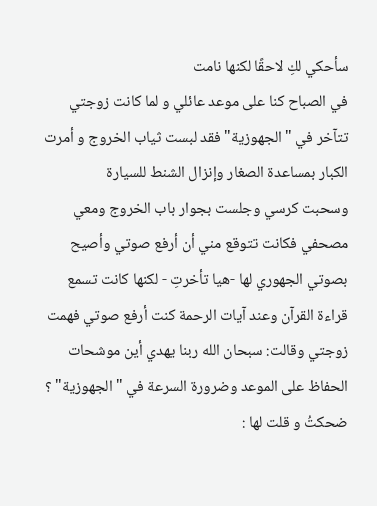سأحكي لكِ لاحقًا لكنها نامت
في الصباح كنا على موعد عائلي و لما كانت زوجتي تتآخر في "الجهوزية" فقد لبست ثياب الخروج و أمرت الكبار بمساعدة الصغار وإنزال الشنط للسيارة
وسحبت كرسي وجلست بجوار باب الخروج ومعي مصحفي فكانت تتوقع مني أن أرفع صوتي وأصيح
بصوتي الجهوري لها -هيا تأخرتِ - لكنها كانت تسمع قراءة القرآن وعند آيات الرحمة كنت أرفع صوتي فهمت زوجتي وقالت: سبحان الله ربنا يهدي أين موشحات الحفاظ على الموعد وضرورة السرعة في "الجهوزية" ؟
ضحكتُ و قلت لها :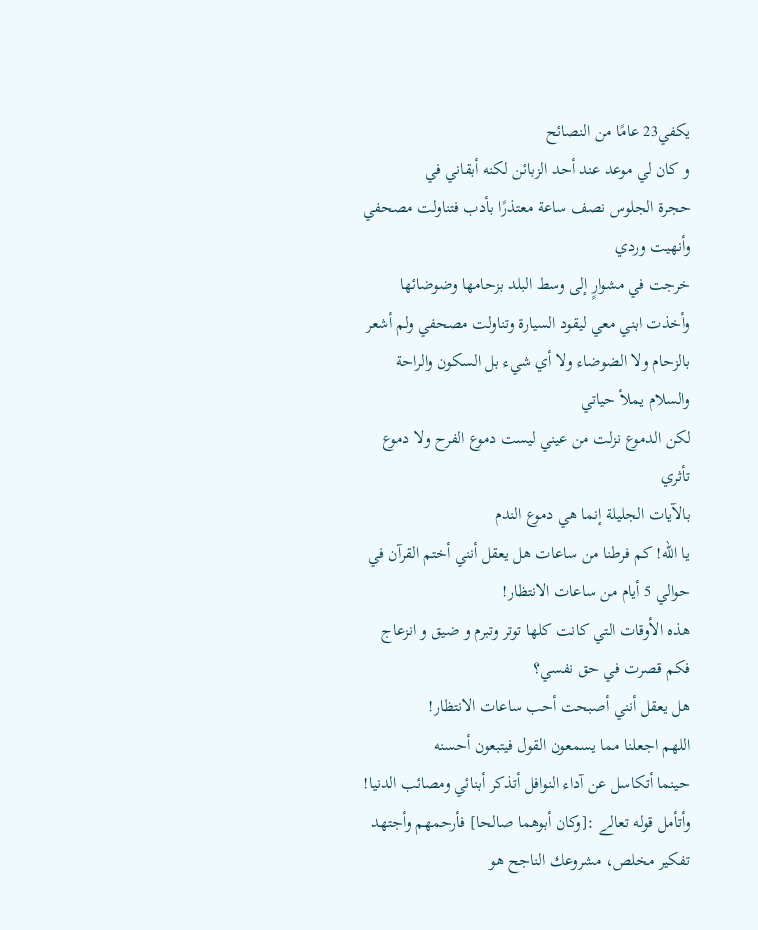يكفي23 عامًا من النصائح
و كان لي موعد عند أحد الزبائن لكنه أبقاني في
حجرة الجلوس نصف ساعة معتذرًا بأدب فتناولت مصحفي وأنهيت وردي
خرجت في مشوارٍ إلى وسط البلد بزحامها وضوضائها وأخذت ابني معي ليقود السيارة وتناولت مصحفي ولم أشعر بالزحام ولا الضوضاء ولا أي شيء بل السكون والراحة والسلام يملأ حياتي
لكن الدموع نزلت من عيني ليست دموع الفرح ولا دموع تأثري
بالآيات الجليلة إنما هي دموع الندم
يا الله! كم فرطنا من ساعات هل يعقل أنني أختم القرآن في حوالي 5 أيام من ساعات الانتظار!
هذه الأوقات التي كانت كلها توتر وتبرم و ضيق و انزعاج
فكم قصرت في حق نفسي؟
هل يعقل أنني أصبحت أحب ساعات الانتظار!
اللهم اجعلنا مما يسمعون القول فيتبعون أحسنه
حينما أتكاسل عن آداء النوافل أتذكر أبنائي ومصائب الدنيا!
وأتأمل قوله تعالے :[وكان أبوهما صالحا] فأرحمهم وأجتهد
تفكير مخلص، مشروعك الناجح هو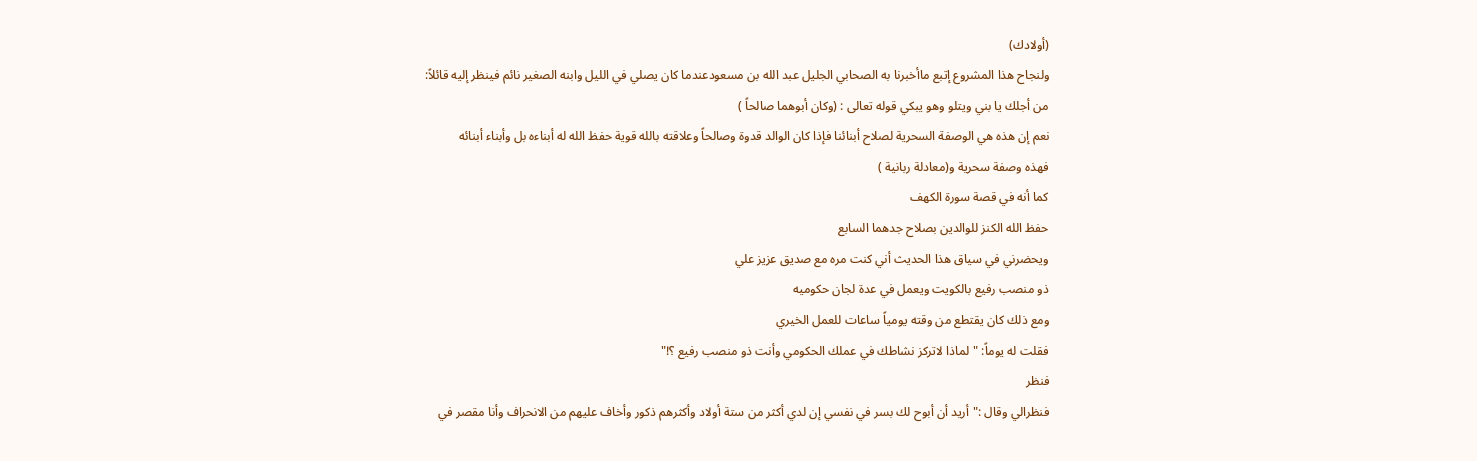(أولادك)
ولنجاح هذا المشروع إتبع ماأخبرنا به الصحابي الجليل عبد الله بن مسعودعندما كان يصلي في الليل وابنه الصغير نائم فينظر إليه قائلاً:
من أجلك يا بني ويتلو وهو يبكي قوله تعالى : (وكان أبوهما صالحاً )
نعم إن هذه هي الوصفة السحرية لصلاح أبنائنا فإذا كان الوالد قدوة وصالحاً وعلاقته بالله قوية حفظ الله له أبناءه بل وأبناء أبنائه
فهذه وصفة سحرية و(معادلة ربانية )
كما أنه في قصة سورة الكهف
حفظ الله الكنز للوالدين بصلاح جدهما السابع
ويحضرني في سياق هذا الحديث أني كنت مره مع صديق عزيز علي
ذو منصب رفيع بالكويت ويعمل في عدة لجان حكوميه
ومع ذلك كان يقتطع من وقته يومياً ساعات للعمل الخيري
فقلت له يوماً: "لماذا لاتركز نشاطك في عملك الحكومي وأنت ذو منصب رفيع ؟!"
فنظر
فنظرالي وقال :"أريد أن أبوح لك بسر في نفسي إن لدي أكثر من ستة أولاد وأكثرهم ذكور وأخاف عليهم من الانحراف وأنا مقصر في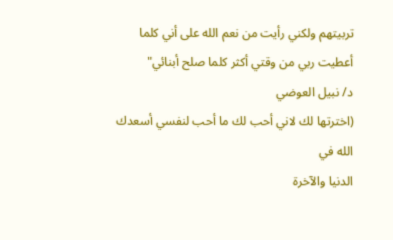تربيتهم ولكني رأيت من نعم الله على أني كلما أعطيت ربي من وقتي أكثر كلما صلح أبنائي"
د/ نبيل العوضي
(اخترتها لك لاني أحب لك ما أحب لنفسي أسعدك الله في
الدنيا والآخرة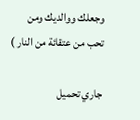وجعلك ووالديك ومن تحب من عتقائة من النار )

جاري تحميل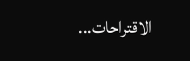الاقتراحات...